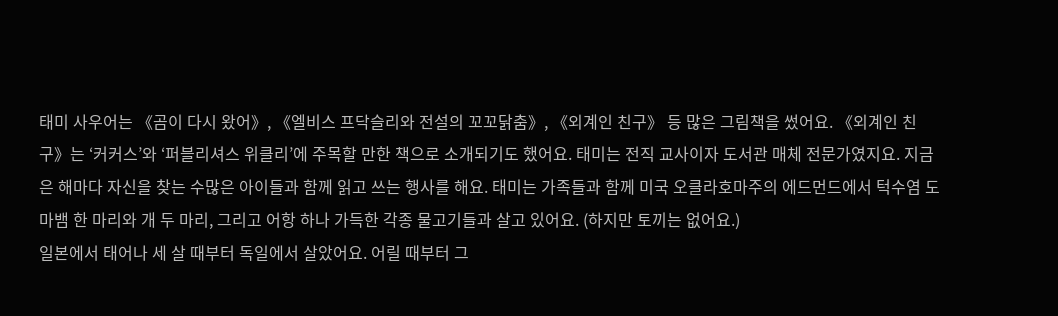태미 사우어는 《곰이 다시 왔어》, 《엘비스 프닥슬리와 전설의 꼬꼬닭춤》, 《외계인 친구》 등 많은 그림책을 썼어요. 《외계인 친구》는 ‘커커스’와 ‘퍼블리셔스 위클리’에 주목할 만한 책으로 소개되기도 했어요. 태미는 전직 교사이자 도서관 매체 전문가였지요. 지금은 해마다 자신을 찾는 수많은 아이들과 함께 읽고 쓰는 행사를 해요. 태미는 가족들과 함께 미국 오클라호마주의 에드먼드에서 턱수염 도마뱀 한 마리와 개 두 마리, 그리고 어항 하나 가득한 각종 물고기들과 살고 있어요. (하지만 토끼는 없어요.)
일본에서 태어나 세 살 때부터 독일에서 살았어요. 어릴 때부터 그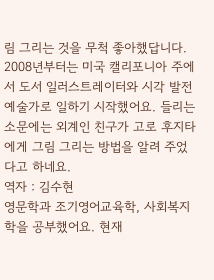림 그리는 것을 무척 좋아했답니다. 2008년부터는 미국 캘리포니아 주에서 도서 일러스트레이터와 시각 발전 예술가로 일하기 시작했어요. 들리는 소문에는 외계인 친구가 고로 후지타에게 그림 그리는 방법을 알려 주었다고 하네요.
역자 : 김수현
영문학과 조기영어교육학, 사회복지학을 공부했어요. 현재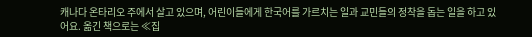캐나다 온타리오 주에서 살고 있으며, 어린이들에게 한국어를 가르치는 일과 교민들의 정착을 돕는 일을 하고 있어요. 옮긴 책으로는 ≪집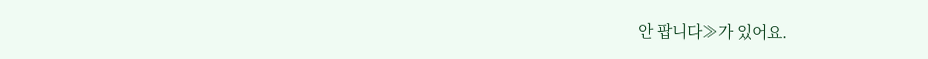안 팝니다≫가 있어요.